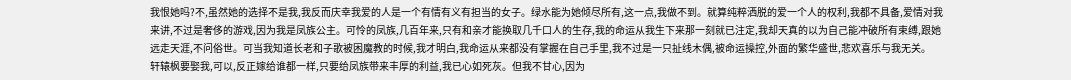我恨她吗?不,虽然她的选择不是我,我反而庆幸我爱的人是一个有情有义有担当的女子。绿水能为她倾尽所有,这一点,我做不到。就算纯粹洒脱的爱一个人的权利,我都不具备,爱情对我来讲,不过是奢侈的游戏,因为我是凤族公主。可怜的凤族,几百年来,只有和亲才能换取几千口人的生存,我的命运从我生下来那一刻就已注定,我却天真的以为自己能冲破所有束缚,跟她远走天涯,不问俗世。可当我知道长老和子歌被困魔教的时候,我才明白,我命运从来都没有掌握在自己手里,我不过是一只扯线木偶,被命运操控,外面的繁华盛世,悲欢喜乐与我无关。
轩辕枫要娶我,可以,反正嫁给谁都一样,只要给凤族带来丰厚的利益,我已心如死灰。但我不甘心,因为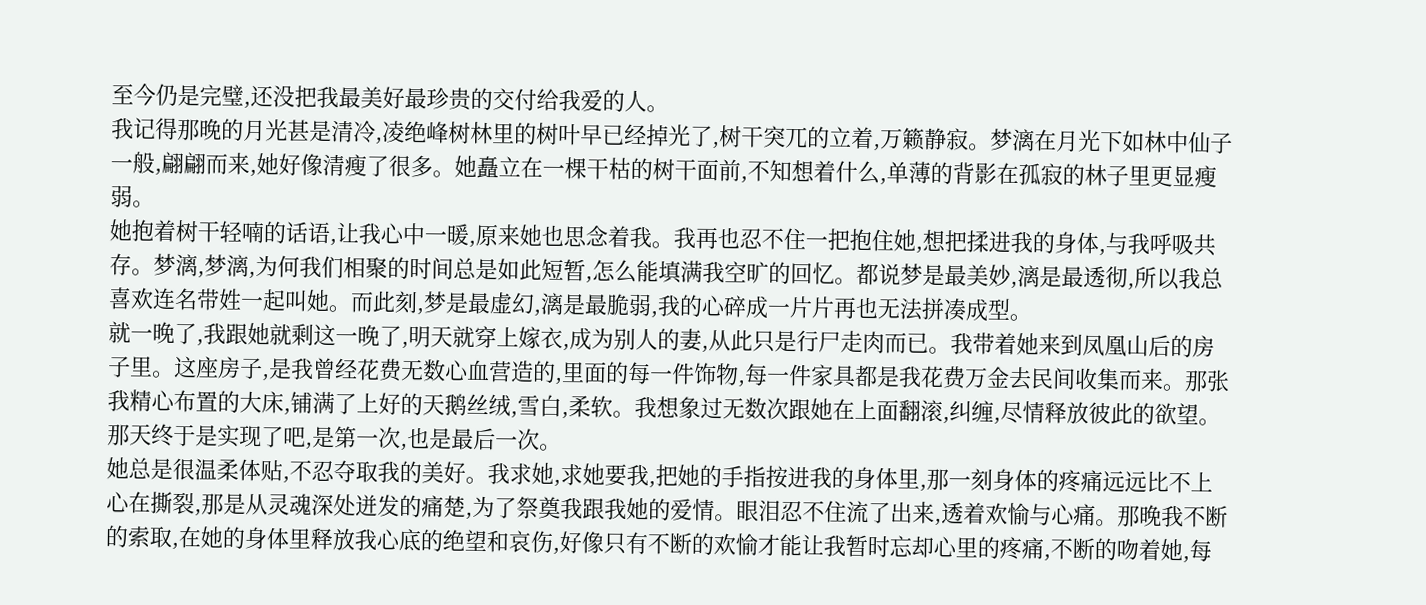至今仍是完璧,还没把我最美好最珍贵的交付给我爱的人。
我记得那晚的月光甚是清冷,凌绝峰树林里的树叶早已经掉光了,树干突兀的立着,万籁静寂。梦漓在月光下如林中仙子一般,翩翩而来,她好像清瘦了很多。她矗立在一棵干枯的树干面前,不知想着什么,单薄的背影在孤寂的林子里更显瘦弱。
她抱着树干轻喃的话语,让我心中一暖,原来她也思念着我。我再也忍不住一把抱住她,想把揉进我的身体,与我呼吸共存。梦漓,梦漓,为何我们相聚的时间总是如此短暂,怎么能填满我空旷的回忆。都说梦是最美妙,漓是最透彻,所以我总喜欢连名带姓一起叫她。而此刻,梦是最虚幻,漓是最脆弱,我的心碎成一片片再也无法拼凑成型。
就一晚了,我跟她就剩这一晚了,明天就穿上嫁衣,成为别人的妻,从此只是行尸走肉而已。我带着她来到凤凰山后的房子里。这座房子,是我曾经花费无数心血营造的,里面的每一件饰物,每一件家具都是我花费万金去民间收集而来。那张我精心布置的大床,铺满了上好的天鹅丝绒,雪白,柔软。我想象过无数次跟她在上面翻滚,纠缠,尽情释放彼此的欲望。那天终于是实现了吧,是第一次,也是最后一次。
她总是很温柔体贴,不忍夺取我的美好。我求她,求她要我,把她的手指按进我的身体里,那一刻身体的疼痛远远比不上心在撕裂,那是从灵魂深处迸发的痛楚,为了祭奠我跟我她的爱情。眼泪忍不住流了出来,透着欢愉与心痛。那晚我不断的索取,在她的身体里释放我心底的绝望和哀伤,好像只有不断的欢愉才能让我暂时忘却心里的疼痛,不断的吻着她,每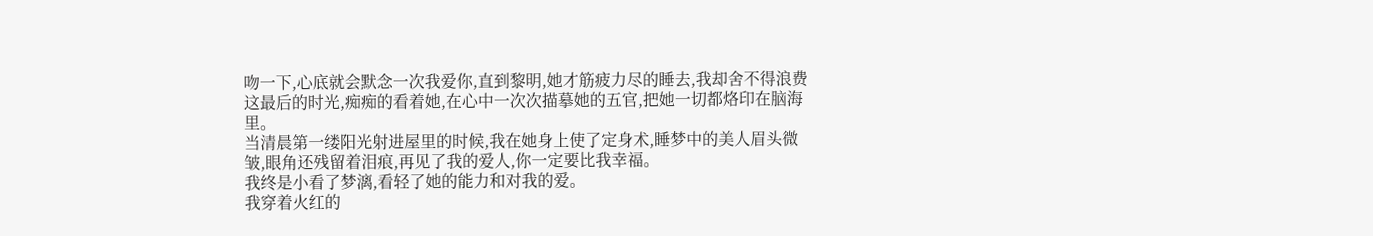吻一下,心底就会默念一次我爱你,直到黎明,她才筋疲力尽的睡去,我却舍不得浪费这最后的时光,痴痴的看着她,在心中一次次描摹她的五官,把她一切都烙印在脑海里。
当清晨第一缕阳光射进屋里的时候,我在她身上使了定身术,睡梦中的美人眉头微皱,眼角还残留着泪痕,再见了我的爱人,你一定要比我幸福。
我终是小看了梦漓,看轻了她的能力和对我的爱。
我穿着火红的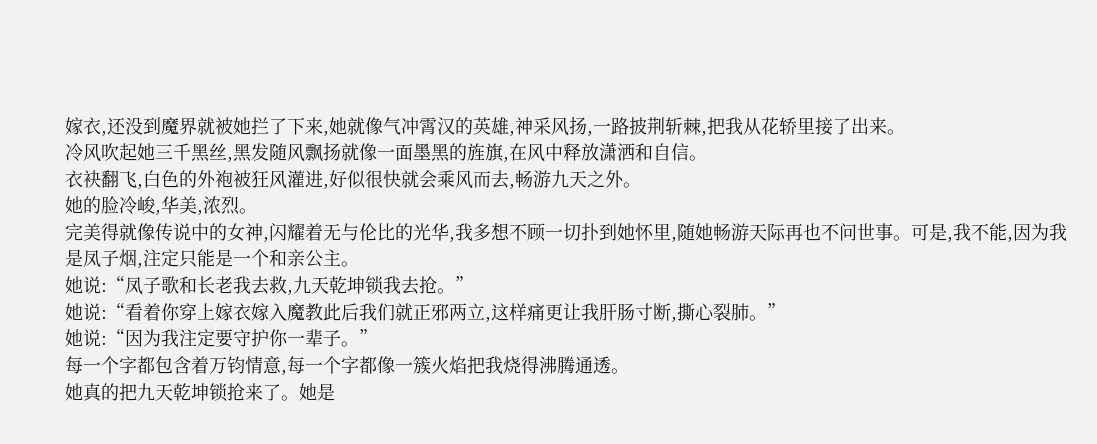嫁衣,还没到魔界就被她拦了下来,她就像气冲霄汉的英雄,神采风扬,一路披荆斩棘,把我从花轿里接了出来。
冷风吹起她三千黑丝,黑发随风飘扬就像一面墨黑的旌旗,在风中释放潇洒和自信。
衣袂翻飞,白色的外袍被狂风灌进,好似很快就会乘风而去,畅游九天之外。
她的脸冷峻,华美,浓烈。
完美得就像传说中的女神,闪耀着无与伦比的光华,我多想不顾一切扑到她怀里,随她畅游天际再也不问世事。可是,我不能,因为我是凤子烟,注定只能是一个和亲公主。
她说:“凤子歌和长老我去救,九天乾坤锁我去抢。”
她说:“看着你穿上嫁衣嫁入魔教此后我们就正邪两立,这样痛更让我肝肠寸断,撕心裂肺。”
她说:“因为我注定要守护你一辈子。”
每一个字都包含着万钧情意,每一个字都像一簇火焰把我烧得沸腾通透。
她真的把九天乾坤锁抢来了。她是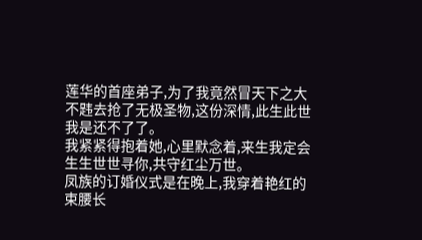莲华的首座弟子,为了我竟然冒天下之大不韪去抢了无极圣物,这份深情,此生此世我是还不了了。
我紧紧得抱着她,心里默念着,来生我定会生生世世寻你,共守红尘万世。
凤族的订婚仪式是在晚上,我穿着艳红的束腰长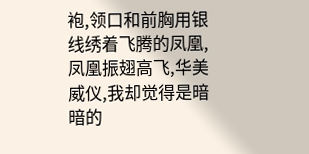袍,领口和前胸用银线绣着飞腾的凤凰,凤凰振翅高飞,华美威仪,我却觉得是暗暗的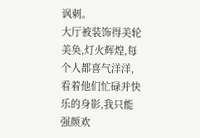讽刺。
大厅被装饰得美轮美奂,灯火辉煌,每个人都喜气洋洋,看着他们忙碌并快乐的身影,我只能强颜欢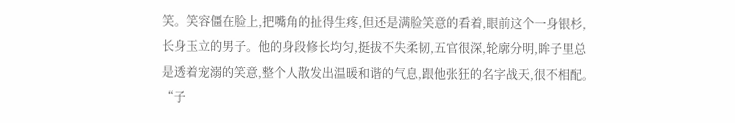笑。笑容僵在脸上,把嘴角的扯得生疼,但还是满脸笑意的看着,眼前这个一身银杉,长身玉立的男子。他的身段修长均匀,挺拔不失柔韧,五官很深,轮廓分明,眸子里总是透着宠溺的笑意,整个人散发出温暖和谐的气息,跟他张狂的名字战天,很不相配。
“子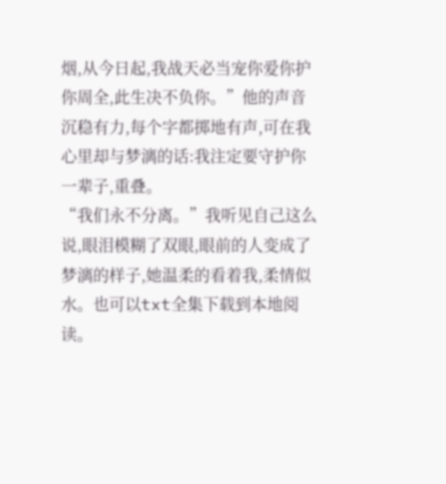烟,从今日起,我战天必当宠你爱你护你周全,此生决不负你。”他的声音沉稳有力,每个字都掷地有声,可在我心里却与梦漓的话:我注定要守护你一辈子,重叠。
“我们永不分离。”我听见自己这么说,眼泪模糊了双眼,眼前的人变成了梦漓的样子,她温柔的看着我,柔情似水。也可以txt全集下载到本地阅读。